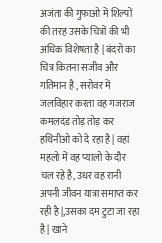अजंता की गुफाओ में शिल्पों की तरह उसके चित्रों की भी अधिक विशेषता है | बंदरो का चित्र कितना सजीव और गतिमान है , सरोवर में जलविहार करता वह गजराज कमलदंड तोड़ तोड़ कर हथिनीओ को दे रहा है | वहां महलो में वह प्यालो के दौर चल रहे है, उधर वह रानी अपनी जीवन यात्रा समाप्त कर रही है |,उसका दम टुटा जा रहा है | खाने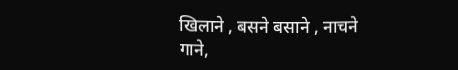खिलाने , बसने बसाने , नाचने गाने,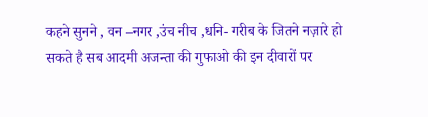कहने सुनने , वन –नगर ,उंच नीच ,धनि- गरीब के जितने नज़ारे हो सकते है सब आदमी अजन्ता की गुफाओ की इन दीवारों पर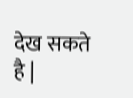देख सकते है |